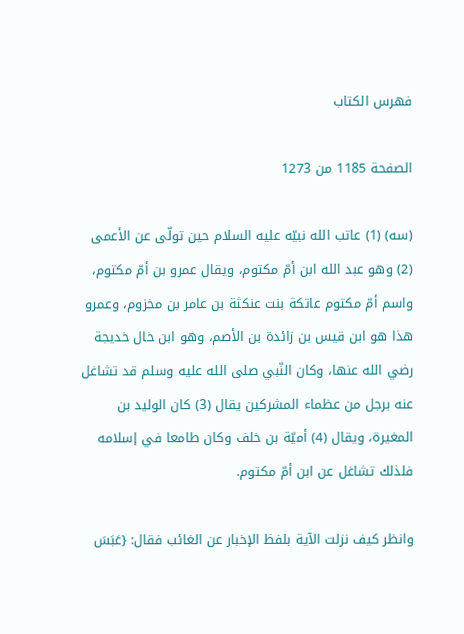فهرس الكتاب

الصفحة 1185 من 1273

(سه) (1) عاتب الله نبيّه عليه السلام حين تولّى عن الأعمى (2) وهو عبد الله ابن أمّ مكتوم، ويقال عمرو بن أمّ مكتوم، واسم أمّ مكتوم عاتكة بنت عنكثة بن عامر بن مخزوم، وعمرو هذا هو ابن قيس بن زائدة بن الأصم، وهو ابن خال خديجة رضي الله عنها، وكان النّبي صلى الله عليه وسلم قد تشاغل عنه برجل من عظماء المشركين يقال (3) كان الوليد بن المغيرة، ويقال (4) أميّة بن خلف وكان طامعا في إسلامه فلذلك تشاغل عن ابن أمّ مكتوم.

وانظر كيف نزلت الآية بلفظ الإخبار عن الغائب فقال: {عَبَسَ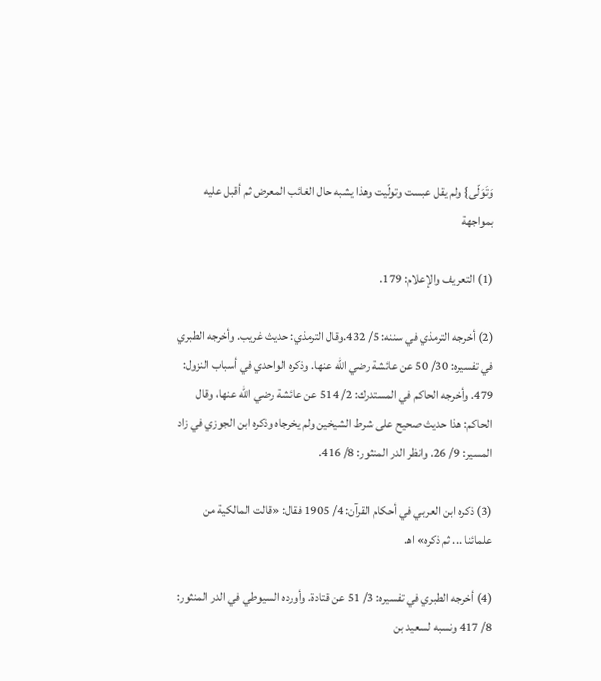وَتَوَلّى} ولم يقل عبست وتولّيت وهذا يشبه حال الغائب المعرض ثم أقبل عليه بمواجهة

(1) التعريف والإعلام: 179.

(2) أخرجه الترمذي في سننه: 5/ 432.وقال الترمذي: حديث غريب. وأخرجه الطبري في تفسيره: 30/ 50 عن عائشة رضي الله عنها. وذكره الواحدي في أسباب النزول: 479. وأخرجه الحاكم في المستدرك: 2/ 514 عن عائشة رضي الله عنها، وقال الحاكم: هذا حديث صحيح على شرط الشيخين ولم يخرجاه وذكره ابن الجوزي في زاد المسير: 9/ 26. وانظر الدر المنثور: 8/ 416.

(3) ذكره ابن العربي في أحكام القرآن: 4/ 1905 فقال: «قالت المالكية من علمائنا ... ثم ذكره» اه‍.

(4) أخرجه الطبري في تفسيره: 3/ 51 عن قتادة. وأورده السيوطي في الدر المنثور: 8/ 417 ونسبه لسعيد بن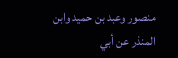منصور وعبد بن حميد وابن المنذر عن أبي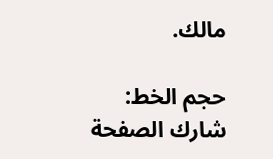مالك.

حجم الخط:
شارك الصفحة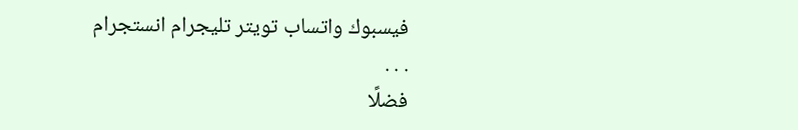فيسبوك واتساب تويتر تليجرام انستجرام
. . .
فضلًا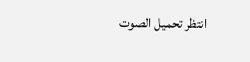انتظر تحميل الصوت